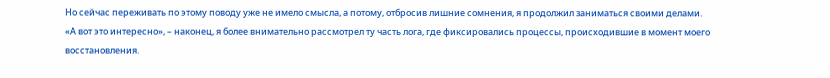Но сейчас переживать по этому поводу уже не имело смысла, а потому, отбросив лишние сомнения, я продолжил заниматься своими делами.
«А вот это интересно», – наконец, я более внимательно рассмотрел ту часть лога, где фиксировались процессы, происходившие в момент моего восстановления.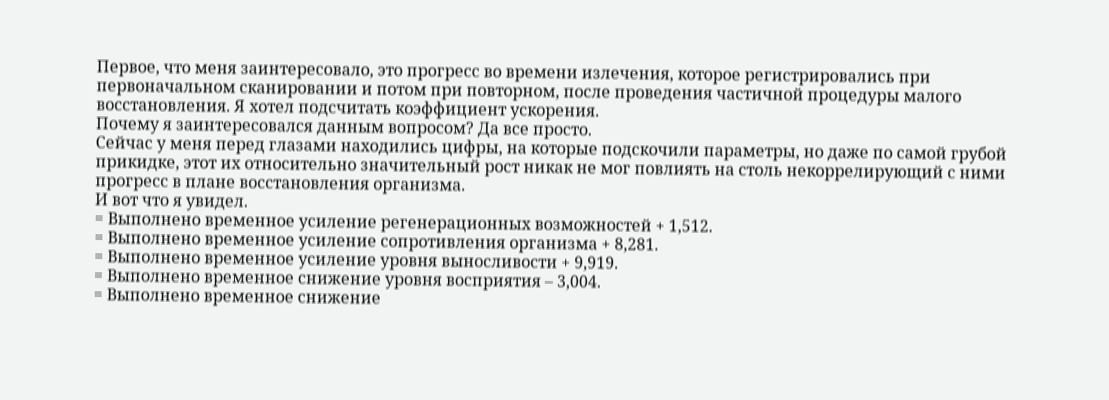Первое, что меня заинтересовало, это прогресс во времени излечения, которое регистрировались при первоначальном сканировании и потом при повторном, после проведения частичной процедуры малого восстановления. Я хотел подсчитать коэффициент ускорения.
Почему я заинтересовался данным вопросом? Да все просто.
Сейчас у меня перед глазами находились цифры, на которые подскочили параметры, но даже по самой грубой прикидке, этот их относительно значительный рост никак не мог повлиять на столь некоррелирующий с ними прогресс в плане восстановления организма.
И вот что я увидел.
= Выполнено временное усиление регенерационных возможностей + 1,512.
= Выполнено временное усиление сопротивления организма + 8,281.
= Выполнено временное усиление уровня выносливости + 9,919.
= Выполнено временное снижение уровня восприятия – 3,004.
= Выполнено временное снижение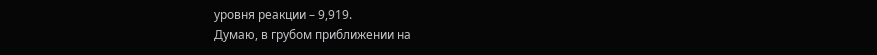уровня реакции – 9,919.
Думаю, в грубом приближении на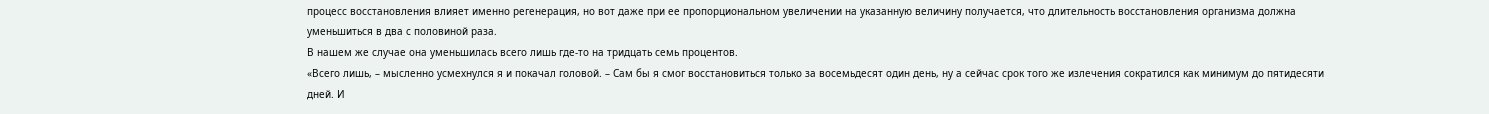процесс восстановления влияет именно регенерация, но вот даже при ее пропорциональном увеличении на указанную величину получается, что длительность восстановления организма должна уменьшиться в два с половиной раза.
В нашем же случае она уменьшилась всего лишь где-то на тридцать семь процентов.
«Всего лишь, – мысленно усмехнулся я и покачал головой. – Сам бы я смог восстановиться только за восемьдесят один день, ну а сейчас срок того же излечения сократился как минимум до пятидесяти дней. И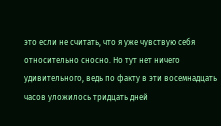это если не считать, что я уже чувствую себя относительно сносно. Но тут нет ничего удивительного, ведь по факту в эти восемнадцать часов уложилось тридцать дней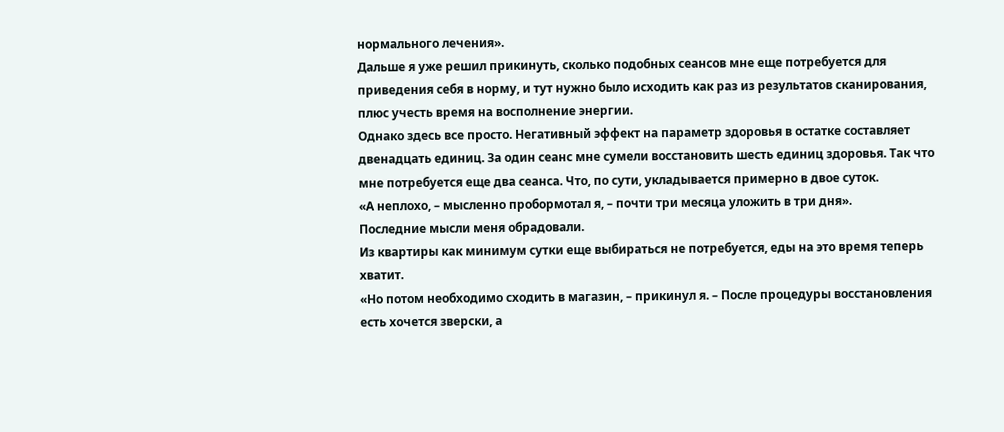нормального лечения».
Дальше я уже решил прикинуть, сколько подобных сеансов мне еще потребуется для приведения себя в норму, и тут нужно было исходить как раз из результатов сканирования, плюс учесть время на восполнение энергии.
Однако здесь все просто. Негативный эффект на параметр здоровья в остатке составляет двенадцать единиц. За один сеанс мне сумели восстановить шесть единиц здоровья. Так что мне потребуется еще два сеанса. Что, по сути, укладывается примерно в двое суток.
«А неплохо, – мысленно пробормотал я, – почти три месяца уложить в три дня».
Последние мысли меня обрадовали.
Из квартиры как минимум сутки еще выбираться не потребуется, еды на это время теперь хватит.
«Но потом необходимо сходить в магазин, – прикинул я. – После процедуры восстановления есть хочется зверски, а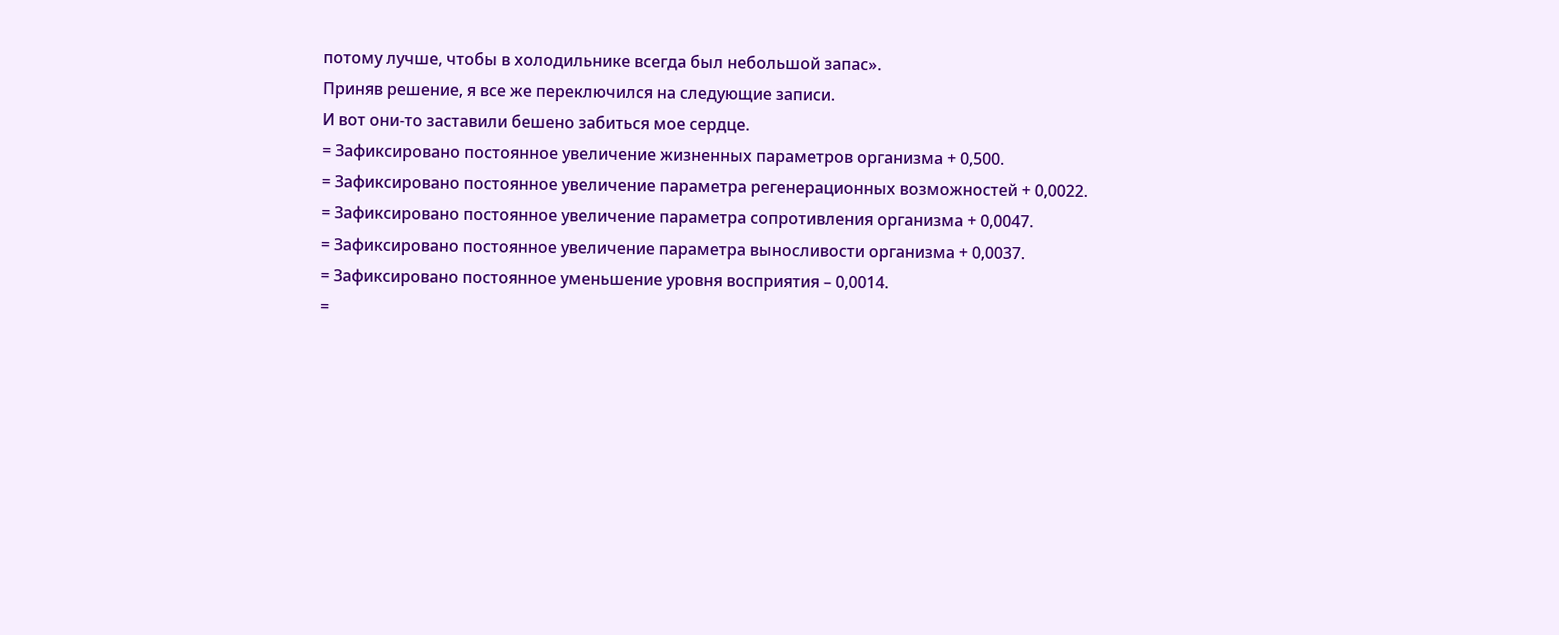потому лучше, чтобы в холодильнике всегда был небольшой запас».
Приняв решение, я все же переключился на следующие записи.
И вот они-то заставили бешено забиться мое сердце.
= Зафиксировано постоянное увеличение жизненных параметров организма + 0,500.
= Зафиксировано постоянное увеличение параметра регенерационных возможностей + 0,0022.
= Зафиксировано постоянное увеличение параметра сопротивления организма + 0,0047.
= Зафиксировано постоянное увеличение параметра выносливости организма + 0,0037.
= Зафиксировано постоянное уменьшение уровня восприятия – 0,0014.
=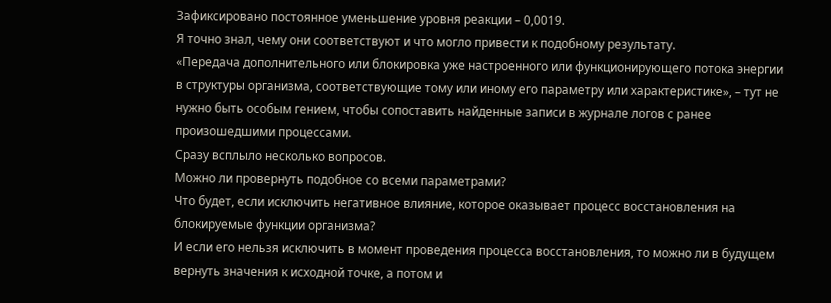Зафиксировано постоянное уменьшение уровня реакции – 0,0019.
Я точно знал, чему они соответствуют и что могло привести к подобному результату.
«Передача дополнительного или блокировка уже настроенного или функционирующего потока энергии в структуры организма, соответствующие тому или иному его параметру или характеристике», – тут не нужно быть особым гением, чтобы сопоставить найденные записи в журнале логов с ранее произошедшими процессами.
Сразу всплыло несколько вопросов.
Можно ли провернуть подобное со всеми параметрами?
Что будет, если исключить негативное влияние, которое оказывает процесс восстановления на блокируемые функции организма?
И если его нельзя исключить в момент проведения процесса восстановления, то можно ли в будущем вернуть значения к исходной точке, а потом и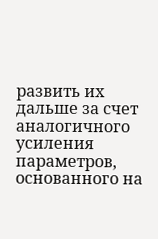развить их дальше за счет аналогичного усиления параметров, основанного на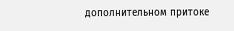дополнительном притоке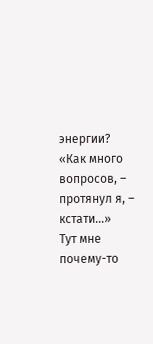энергии?
«Как много вопросов, – протянул я, – кстати…»
Тут мне почему-то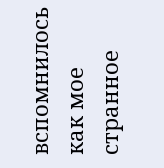вспомнилось как мое странное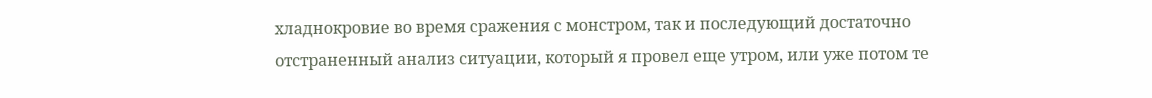хладнокровие во время сражения с монстром, так и последующий достаточно отстраненный анализ ситуации, который я провел еще утром, или уже потом те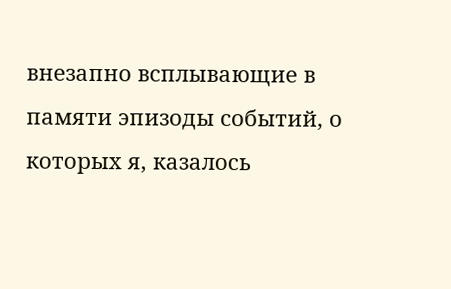внезапно всплывающие в памяти эпизоды событий, о которых я, казалось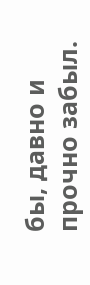бы, давно и прочно забыл.